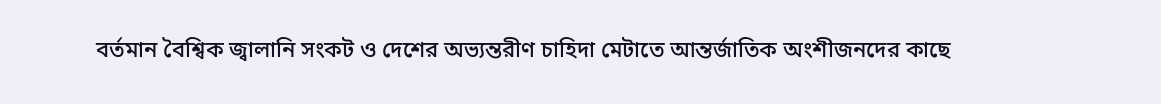বর্তমান বৈশ্বিক জ্বালানি সংকট ও দেশের অভ্যন্তরীণ চাহিদা মেটাতে আন্তর্জাতিক অংশীজনদের কাছে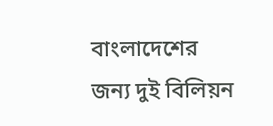বাংলাদেশের জন্য দুই বিলিয়ন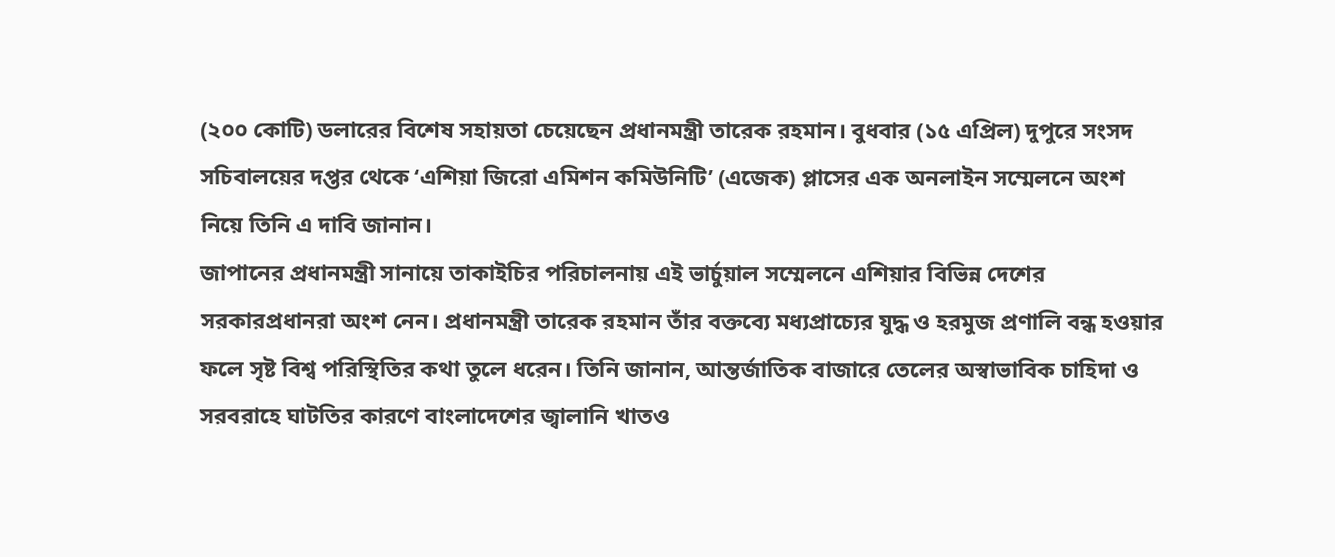(২০০ কোটি) ডলারের বিশেষ সহায়তা চেয়েছেন প্রধানমন্ত্রী তারেক রহমান। বুধবার (১৫ এপ্রিল) দুপুরে সংসদ সচিবালয়ের দপ্তর থেকে ‘এশিয়া জিরো এমিশন কমিউনিটি’ (এজেক) প্লাসের এক অনলাইন সম্মেলনে অংশ নিয়ে তিনি এ দাবি জানান।
জাপানের প্রধানমন্ত্রী সানায়ে তাকাইচির পরিচালনায় এই ভার্চুয়াল সম্মেলনে এশিয়ার বিভিন্ন দেশের সরকারপ্রধানরা অংশ নেন। প্রধানমন্ত্রী তারেক রহমান তাঁর বক্তব্যে মধ্যপ্রাচ্যের যুদ্ধ ও হরমুজ প্রণালি বন্ধ হওয়ার ফলে সৃষ্ট বিশ্ব পরিস্থিতির কথা তুলে ধরেন। তিনি জানান, আন্তর্জাতিক বাজারে তেলের অস্বাভাবিক চাহিদা ও সরবরাহে ঘাটতির কারণে বাংলাদেশের জ্বালানি খাতও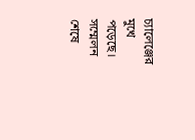চ্যালেঞ্জের মুখে পড়েছে।
সম্মেলন শেষে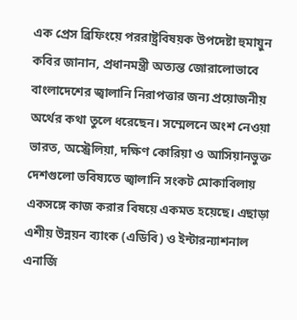এক প্রেস ব্রিফিংয়ে পররাষ্ট্রবিষয়ক উপদেষ্টা হুমায়ুন কবির জানান, প্রধানমন্ত্রী অত্যন্ত জোরালোভাবে বাংলাদেশের জ্বালানি নিরাপত্তার জন্য প্রয়োজনীয় অর্থের কথা তুলে ধরেছেন। সম্মেলনে অংশ নেওয়া ভারত, অস্ট্রেলিয়া, দক্ষিণ কোরিয়া ও আসিয়ানভুক্ত দেশগুলো ভবিষ্যতে জ্বালানি সংকট মোকাবিলায় একসঙ্গে কাজ করার বিষয়ে একমত হয়েছে। এছাড়া এশীয় উন্নয়ন ব্যাংক (এডিবি) ও ইন্টারন্যাশনাল এনার্জি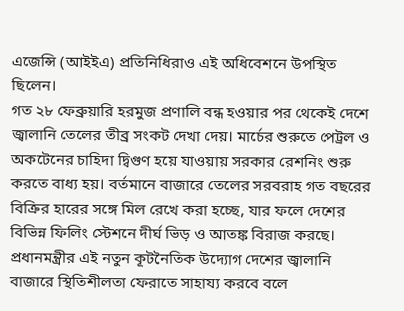এজেন্সি (আইইএ) প্রতিনিধিরাও এই অধিবেশনে উপস্থিত ছিলেন।
গত ২৮ ফেব্রুয়ারি হরমুজ প্রণালি বন্ধ হওয়ার পর থেকেই দেশে জ্বালানি তেলের তীব্র সংকট দেখা দেয়। মার্চের শুরুতে পেট্রল ও অকটেনের চাহিদা দ্বিগুণ হয়ে যাওয়ায় সরকার রেশনিং শুরু করতে বাধ্য হয়। বর্তমানে বাজারে তেলের সরবরাহ গত বছরের বিক্রির হারের সঙ্গে মিল রেখে করা হচ্ছে, যার ফলে দেশের বিভিন্ন ফিলিং স্টেশনে দীর্ঘ ভিড় ও আতঙ্ক বিরাজ করছে। প্রধানমন্ত্রীর এই নতুন কূটনৈতিক উদ্যোগ দেশের জ্বালানি বাজারে স্থিতিশীলতা ফেরাতে সাহায্য করবে বলে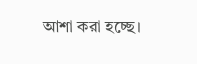আশা করা হচ্ছে।